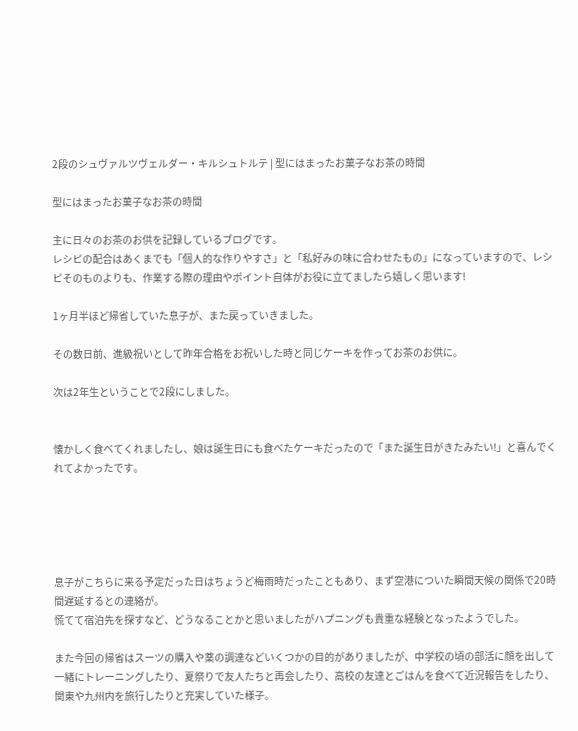2段のシュヴァルツヴェルダー・キルシュトルテ | 型にはまったお菓子なお茶の時間

型にはまったお菓子なお茶の時間

主に日々のお茶のお供を記録しているブログです。
レシピの配合はあくまでも「個人的な作りやすさ」と「私好みの味に合わせたもの」になっていますので、レシピそのものよりも、作業する際の理由やポイント自体がお役に立てましたら嬉しく思います!

1ヶ月半ほど帰省していた息子が、また戻っていきました。

その数日前、進級祝いとして昨年合格をお祝いした時と同じケーキを作ってお茶のお供に。

次は2年生ということで2段にしました。


懐かしく食べてくれましたし、娘は誕生日にも食べたケーキだったので「また誕生日がきたみたい!」と喜んでくれてよかったです。





息子がこちらに来る予定だった日はちょうど梅雨時だったこともあり、まず空港についた瞬間天候の関係で20時間遅延するとの連絡が。
慌てて宿泊先を探すなど、どうなることかと思いましたがハプニングも貴重な経験となったようでした。

また今回の帰省はスーツの購入や薬の調達などいくつかの目的がありましたが、中学校の頃の部活に顔を出して一緒にトレーニングしたり、夏祭りで友人たちと再会したり、高校の友達とごはんを食べて近況報告をしたり、関東や九州内を旅行したりと充実していた様子。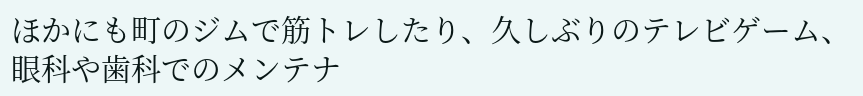ほかにも町のジムで筋トレしたり、久しぶりのテレビゲーム、眼科や歯科でのメンテナ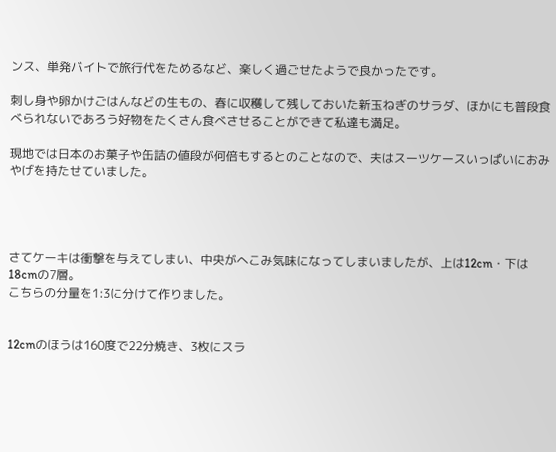ンス、単発バイトで旅行代をためるなど、楽しく過ごせたようで良かったです。

刺し身や卵かけごはんなどの生もの、春に収穫して残しておいた新玉ねぎのサラダ、ほかにも普段食べられないであろう好物をたくさん食べさせることができて私達も満足。

現地では日本のお菓子や缶詰の値段が何倍もするとのことなので、夫はスーツケースいっぱいにおみやげを持たせていました。




さてケーキは衝撃を与えてしまい、中央がへこみ気味になってしまいましたが、上は12cm・下は18cmの7層。
こちらの分量を1:3に分けて作りました。


12cmのほうは160度で22分焼き、3枚にスラ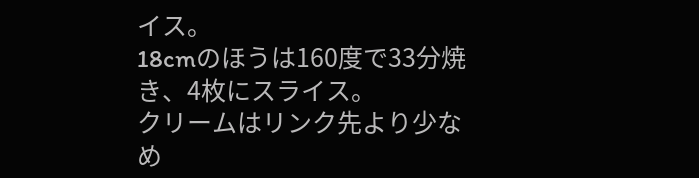イス。
18cmのほうは160度で33分焼き、4枚にスライス。
クリームはリンク先より少なめ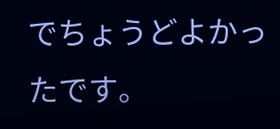でちょうどよかったです。